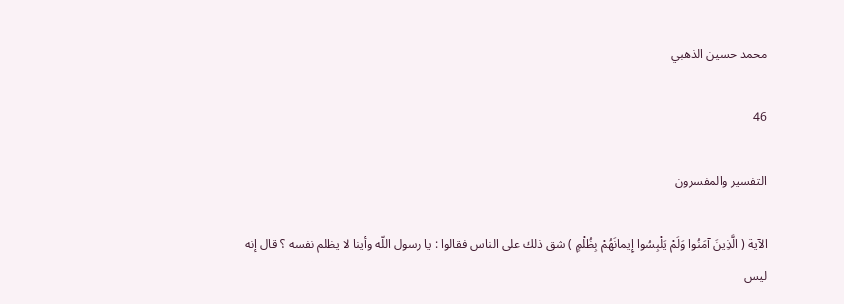محمد حسين الذهبي

46

التفسير والمفسرون

الآية ( الَّذِينَ آمَنُوا وَلَمْ يَلْبِسُوا إِيمانَهُمْ بِظُلْمٍ ) شق ذلك على الناس فقالوا : يا رسول اللّه وأينا لا يظلم نفسه ؟ قال إنه ليس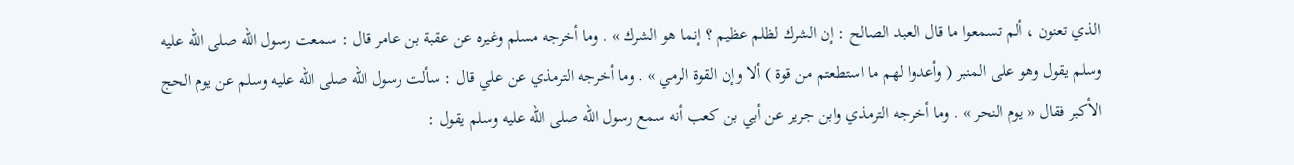الذي تعنون ، ألم تسمعوا ما قال العبد الصالح : إن الشرك لظلم عظيم ؟ إنما هو الشرك » . وما أخرجه مسلم وغيره عن عقبة بن عامر قال : سمعت رسول اللّه صلى اللّه عليه وسلم يقول وهو على المنبر ( وأعدوا لهم ما استطعتم من قوة ) ألا وإن القوة الرمي » . وما أخرجه الترمذي عن علي قال : سألت رسول اللّه صلى اللّه عليه وسلم عن يوم الحج الأكبر فقال « يوم النحر » . وما أخرجه الترمذي وابن جرير عن أبي بن كعب أنه سمع رسول اللّه صلى اللّه عليه وسلم يقول :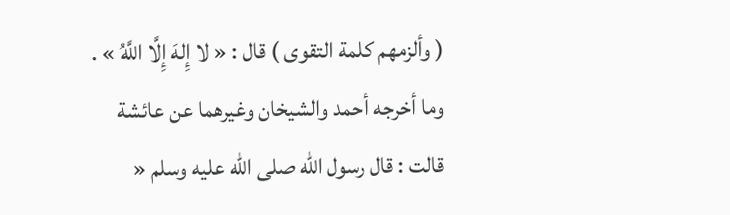( وألزمهم كلمة التقوى ) قال : « لا إِلهَ إِلَّا اللَّهُ » . وما أخرجه أحمد والشيخان وغيرهما عن عائشة قالت : قال رسول اللّه صلى اللّه عليه وسلم «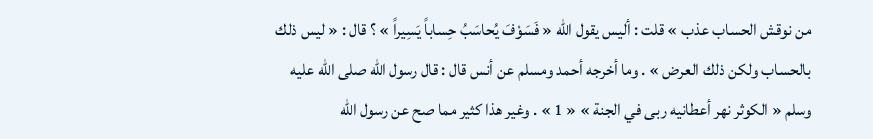من نوقش الحساب عذب » قلت : أليس يقول اللّه « فَسَوْفَ يُحاسَبُ حِساباً يَسِيراً » ؟ قال : « ليس ذلك بالحساب ولكن ذلك العرض » . وما أخرجه أحمد ومسلم عن أنس قال : قال رسول اللّه صلى اللّه عليه وسلم « الكوثر نهر أعطانيه ربى في الجنة » « 1 » . وغير هذا كثير مما صح عن رسول اللّه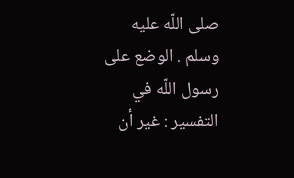صلى اللّه عليه وسلم . الوضع على رسول اللّه في التفسير : غير أن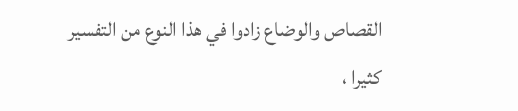القصاص والوضاع زادوا في هذا النوع من التفسير كثيرا ،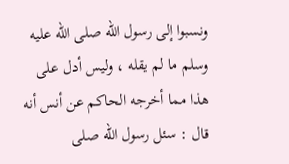ونسبوا إلى رسول اللّه صلى اللّه عليه وسلم ما لم يقله ، وليس أدل على هذا مما أخرجه الحاكم عن أنس أنه قال : سئل رسول اللّه صلى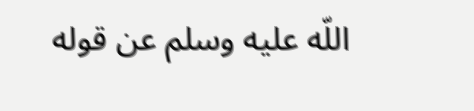اللّه عليه وسلم عن قوله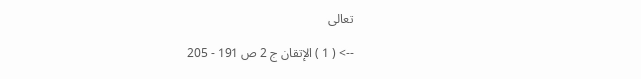تعالى

--> ( 1 ) الإتقان ج 2 ص 191 - 205